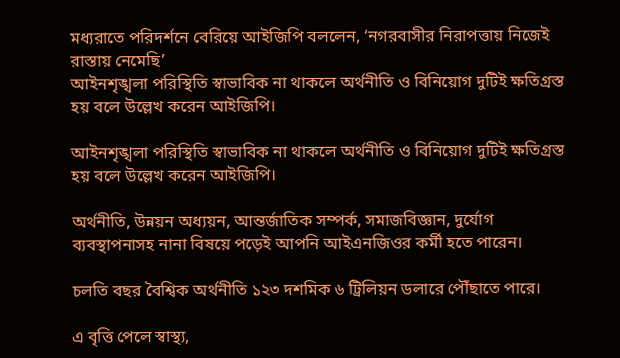মধ্যরাতে পরিদর্শনে বেরিয়ে আইজিপি বললেন, ‘নগরবাসীর নিরাপত্তায় নিজেই রাস্তায় নেমেছি’
আইনশৃঙ্খলা পরিস্থিতি স্বাভাবিক না থাকলে অর্থনীতি ও বিনিয়োগ দুটিই ক্ষতিগ্রস্ত হয় বলে উল্লেখ করেন আইজিপি।

আইনশৃঙ্খলা পরিস্থিতি স্বাভাবিক না থাকলে অর্থনীতি ও বিনিয়োগ দুটিই ক্ষতিগ্রস্ত হয় বলে উল্লেখ করেন আইজিপি।

অর্থনীতি, উন্নয়ন অধ্যয়ন, আন্তর্জাতিক সম্পর্ক, সমাজবিজ্ঞান, দুর্যোগ ব্যবস্থাপনাসহ নানা বিষয়ে পড়েই আপনি আইএনজিওর কর্মী হতে পারেন।

চলতি বছর বৈশ্বিক অর্থনীতি ১২৩ দশমিক ৬ ট্রিলিয়ন ডলারে পৌঁছাতে পারে।

এ বৃত্তি পেলে স্বাস্থ্য,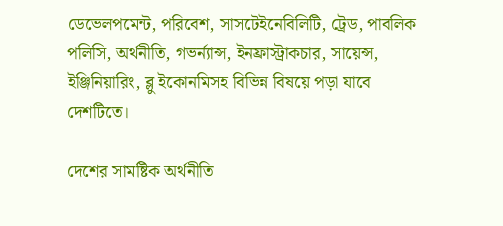ডেভেলপমেন্ট, পরিবেশ, সাসটেইনেবিলিটি, ট্রেড, পাবলিক পলিসি, অর্থনীতি, গভর্ন্যান্স, ইনফ্রাস্ট্রাকচার, সায়েন্স, ইঞ্জিনিয়ারিং, ব্লু ইকোনমিসহ বিভিন্ন বিষয়ে পড়া যাবে দেশটিতে।

দেশের সামষ্টিক অর্থনীতি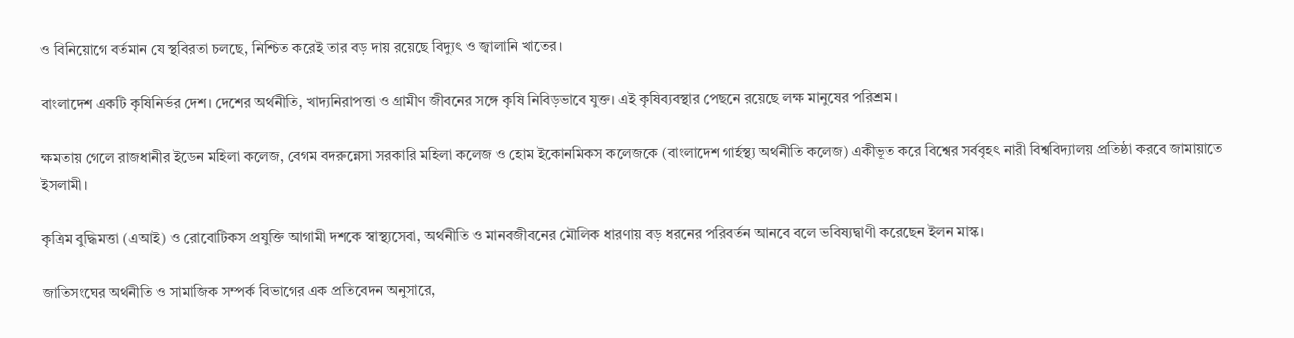ও বিনিয়োগে বর্তমান যে স্থবিরতা চলছে, নিশ্চিত করেই তার বড় দায় রয়েছে বিদ্যুৎ ও জ্বালানি খাতের।

বাংলাদেশ একটি কৃষিনির্ভর দেশ। দেশের অর্থনীতি, খাদ্যনিরাপত্তা ও গ্রামীণ জীবনের সঙ্গে কৃষি নিবিড়ভাবে যুক্ত। এই কৃষিব্যবস্থার পেছনে রয়েছে লক্ষ মানুষের পরিশ্রম।

ক্ষমতায় গেলে রাজধানীর ইডেন মহিলা কলেজ, বেগম বদরুন্নেসা সরকারি মহিলা কলেজ ও হোম ইকোনমিকস কলেজকে (বাংলাদেশ গার্হস্থ্য অর্থনীতি কলেজ) একীভূত করে বিশ্বের সর্ববৃহৎ নারী বিশ্ববিদ্যালয় প্রতিষ্ঠা করবে জামায়াতে ইসলামী।

কৃত্রিম বুদ্ধিমত্তা (এআই) ও রোবোটিকস প্রযুক্তি আগামী দশকে স্বাস্থ্যসেবা, অর্থনীতি ও মানবজীবনের মৌলিক ধারণায় বড় ধরনের পরিবর্তন আনবে বলে ভবিষ্যদ্বাণী করেছেন ইলন মাস্ক।

জাতিসংঘের অর্থনীতি ও সামাজিক সম্পর্ক বিভাগের এক প্রতিবেদন অনুসারে,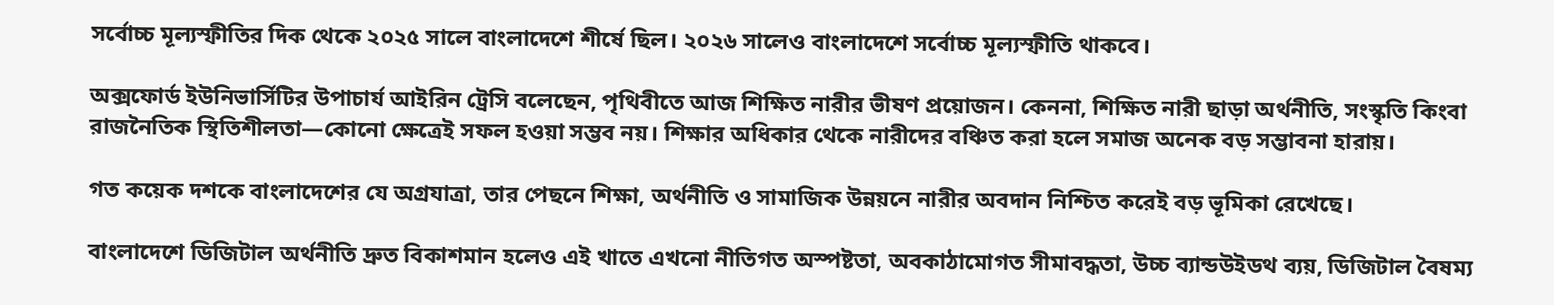সর্বোচ্চ মূল্যস্ফীতির দিক থেকে ২০২৫ সালে বাংলাদেশে শীর্ষে ছিল। ২০২৬ সালেও বাংলাদেশে সর্বোচ্চ মূল্যস্ফীতি থাকবে।

অক্সফোর্ড ইউনিভার্সিটির উপাচার্য আইরিন ট্রেসি বলেছেন, পৃথিবীতে আজ শিক্ষিত নারীর ভীষণ প্রয়োজন। কেননা, শিক্ষিত নারী ছাড়া অর্থনীতি, সংস্কৃতি কিংবা রাজনৈতিক স্থিতিশীলতা—কোনো ক্ষেত্রেই সফল হওয়া সম্ভব নয়। শিক্ষার অধিকার থেকে নারীদের বঞ্চিত করা হলে সমাজ অনেক বড় সম্ভাবনা হারায়।

গত কয়েক দশকে বাংলাদেশের যে অগ্রযাত্রা, তার পেছনে শিক্ষা, অর্থনীতি ও সামাজিক উন্নয়নে নারীর অবদান নিশ্চিত করেই বড় ভূমিকা রেখেছে।

বাংলাদেশে ডিজিটাল অর্থনীতি দ্রুত বিকাশমান হলেও এই খাতে এখনো নীতিগত অস্পষ্টতা, অবকাঠামোগত সীমাবদ্ধতা, উচ্চ ব্যান্ডউইডথ ব্যয়, ডিজিটাল বৈষম্য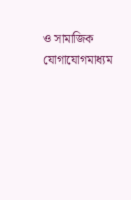ও সামাজিক যোগাযোগমাধ্যম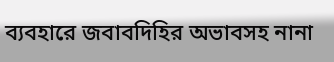ব্যবহারে জবাবদিহির অভাবসহ নানা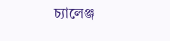চ্যালেঞ্জ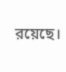রয়েছে।